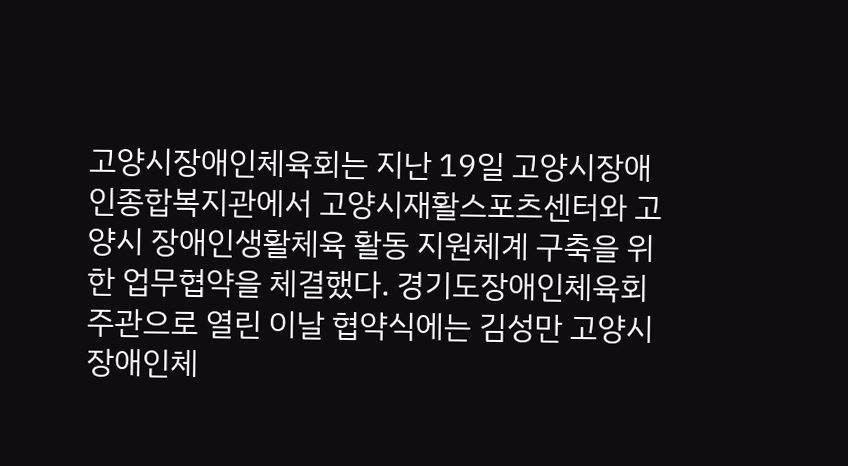고양시장애인체육회는 지난 19일 고양시장애인종합복지관에서 고양시재활스포츠센터와 고양시 장애인생활체육 활동 지원체계 구축을 위한 업무협약을 체결했다. 경기도장애인체육회 주관으로 열린 이날 협약식에는 김성만 고양시장애인체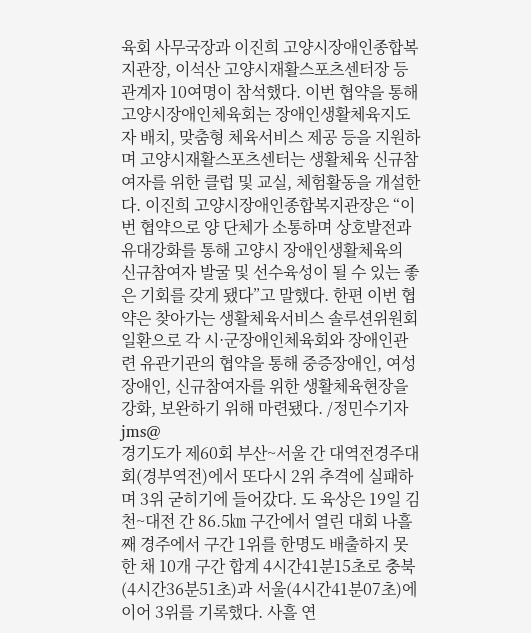육회 사무국장과 이진희 고양시장애인종합복지관장, 이석산 고양시재활스포츠센터장 등 관계자 10여명이 참석했다. 이번 협약을 통해 고양시장애인체육회는 장애인생활체육지도자 배치, 맞춤형 체육서비스 제공 등을 지원하며 고양시재활스포츠센터는 생활체육 신규참여자를 위한 클럽 및 교실, 체험활동을 개설한다. 이진희 고양시장애인종합복지관장은 “이번 협약으로 양 단체가 소통하며 상호발전과 유대강화를 통해 고양시 장애인생활체육의 신규참여자 발굴 및 선수육성이 될 수 있는 좋은 기회를 갖게 됐다”고 말했다. 한편 이번 협약은 찾아가는 생활체육서비스 솔루션위원회 일환으로 각 시·군장애인체육회와 장애인관련 유관기관의 협약을 통해 중증장애인, 여성장애인, 신규참여자를 위한 생활체육현장을 강화, 보완하기 위해 마련됐다. /정민수기자 jms@
경기도가 제60회 부산~서울 간 대역전경주대회(경부역전)에서 또다시 2위 추격에 실패하며 3위 굳히기에 들어갔다. 도 육상은 19일 김천~대전 간 86.5㎞ 구간에서 열린 대회 나흘째 경주에서 구간 1위를 한명도 배출하지 못한 채 10개 구간 합계 4시간41분15초로 충북(4시간36분51초)과 서울(4시간41분07초)에 이어 3위를 기록했다. 사흘 연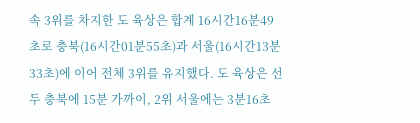속 3위를 차지한 도 육상은 합계 16시간16분49초로 충북(16시간01분55초)과 서울(16시간13분33초)에 이어 전체 3위를 유지했다. 도 육상은 선두 충북에 15분 가까이, 2위 서울에는 3분16초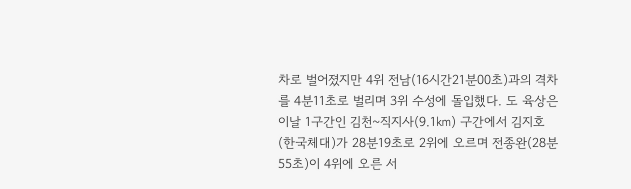차로 벌어졌지만 4위 전남(16시간21분00초)과의 격차를 4분11초로 벌리며 3위 수성에 돌입했다. 도 육상은 이날 1구간인 김천~직지사(9.1㎞) 구간에서 김지호(한국체대)가 28분19초로 2위에 오르며 전종완(28분55초)이 4위에 오른 서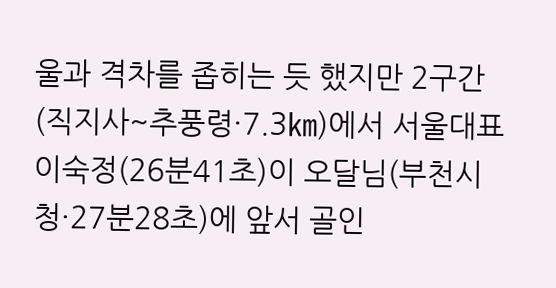울과 격차를 좁히는 듯 했지만 2구간(직지사~추풍령·7.3㎞)에서 서울대표 이숙정(26분41초)이 오달님(부천시청·27분28초)에 앞서 골인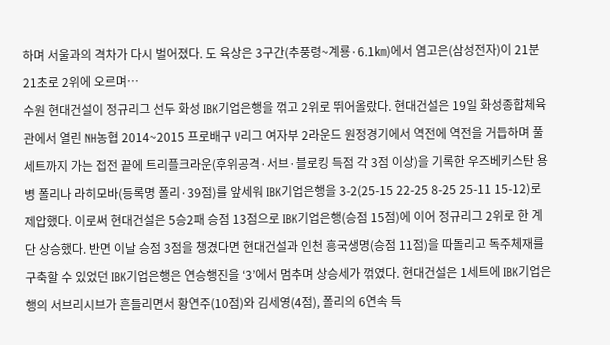하며 서울과의 격차가 다시 벌어졌다. 도 육상은 3구간(추풍령~계룡·6.1㎞)에서 염고은(삼성전자)이 21분21초로 2위에 오르며…
수원 현대건설이 정규리그 선두 화성 IBK기업은행을 꺾고 2위로 뛰어올랐다. 현대건설은 19일 화성종합체육관에서 열린 NH농협 2014~2015 프로배구 V리그 여자부 2라운드 원정경기에서 역전에 역전을 거듭하며 풀세트까지 가는 접전 끝에 트리플크라운(후위공격·서브·블로킹 득점 각 3점 이상)을 기록한 우즈베키스탄 용병 폴리나 라히모바(등록명 폴리·39점)를 앞세워 IBK기업은행을 3-2(25-15 22-25 8-25 25-11 15-12)로 제압했다. 이로써 현대건설은 5승2패 승점 13점으로 IBK기업은행(승점 15점)에 이어 정규리그 2위로 한 계단 상승했다. 반면 이날 승점 3점을 챙겼다면 현대건설과 인천 흥국생명(승점 11점)을 따돌리고 독주체재를 구축할 수 있었던 IBK기업은행은 연승행진을 ‘3’에서 멈추며 상승세가 꺾였다. 현대건설은 1세트에 IBK기업은행의 서브리시브가 흔들리면서 황연주(10점)와 김세영(4점), 폴리의 6연속 득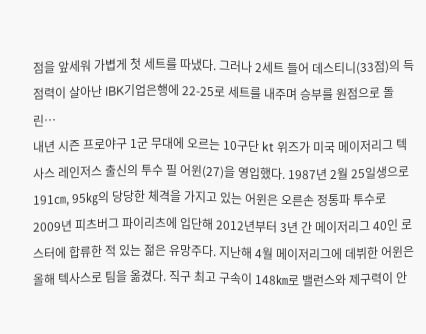점을 앞세워 가볍게 첫 세트를 따냈다. 그러나 2세트 들어 데스티니(33점)의 득점력이 살아난 IBK기업은행에 22-25로 세트를 내주며 승부를 원점으로 돌린…
내년 시즌 프로야구 1군 무대에 오르는 10구단 kt 위즈가 미국 메이저리그 텍사스 레인저스 출신의 투수 필 어윈(27)을 영입했다. 1987년 2월 25일생으로 191㎝, 95㎏의 당당한 체격을 가지고 있는 어윈은 오른손 정통파 투수로 2009년 피츠버그 파이리츠에 입단해 2012년부터 3년 간 메이저리그 40인 로스터에 합류한 적 있는 젊은 유망주다. 지난해 4월 메이저리그에 데뷔한 어윈은 올해 텍사스로 팀을 옮겼다. 직구 최고 구속이 148㎞로 밸런스와 제구력이 안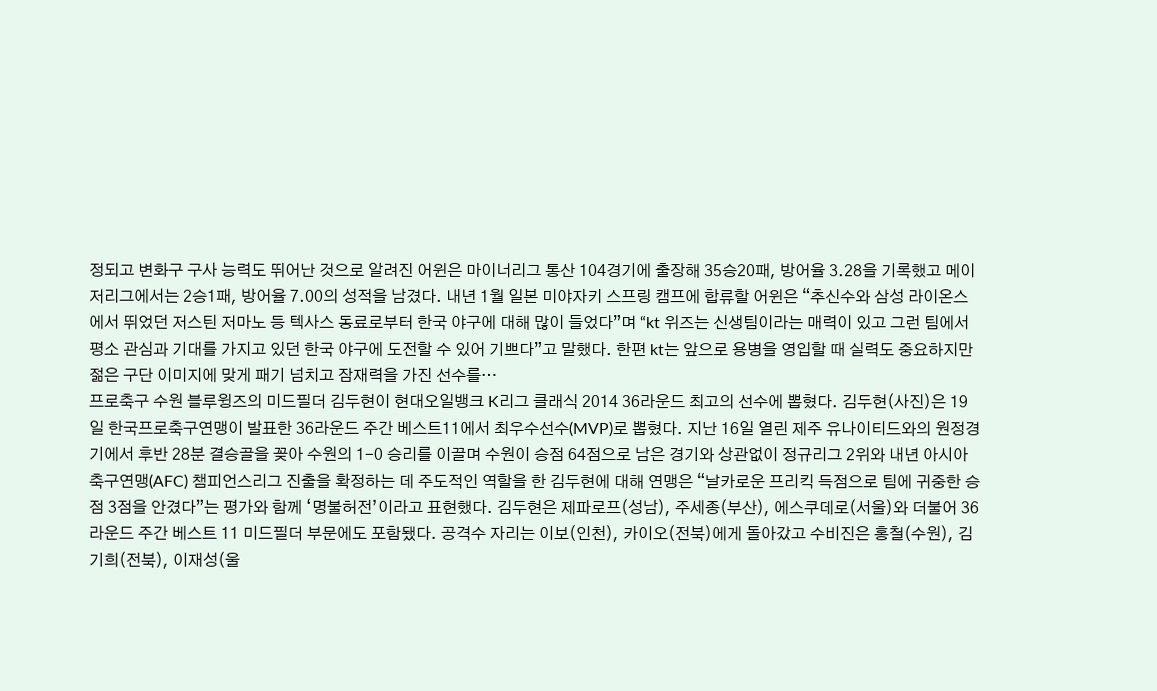정되고 변화구 구사 능력도 뛰어난 것으로 알려진 어윈은 마이너리그 통산 104경기에 출장해 35승20패, 방어율 3.28을 기록했고 메이저리그에서는 2승1패, 방어율 7.00의 성적을 남겼다. 내년 1월 일본 미야자키 스프링 캠프에 합류할 어윈은 “추신수와 삼성 라이온스에서 뛰었던 저스틴 저마노 등 텍사스 동료로부터 한국 야구에 대해 많이 들었다”며 “kt 위즈는 신생팀이라는 매력이 있고 그런 팀에서 평소 관심과 기대를 가지고 있던 한국 야구에 도전할 수 있어 기쁘다”고 말했다. 한편 kt는 앞으로 용병을 영입할 때 실력도 중요하지만 젊은 구단 이미지에 맞게 패기 넘치고 잠재력을 가진 선수를…
프로축구 수원 블루윙즈의 미드필더 김두현이 현대오일뱅크 K리그 클래식 2014 36라운드 최고의 선수에 뽑혔다. 김두현(사진)은 19일 한국프로축구연맹이 발표한 36라운드 주간 베스트11에서 최우수선수(MVP)로 뽑혔다. 지난 16일 열린 제주 유나이티드와의 원정경기에서 후반 28분 결승골을 꽂아 수원의 1-0 승리를 이끌며 수원이 승점 64점으로 남은 경기와 상관없이 정규리그 2위와 내년 아시아축구연맹(AFC) 챔피언스리그 진출을 확정하는 데 주도적인 역할을 한 김두현에 대해 연맹은 “날카로운 프리킥 득점으로 팀에 귀중한 승점 3점을 안겼다”는 평가와 함께 ‘명불허전’이라고 표현했다. 김두현은 제파로프(성남), 주세종(부산), 에스쿠데로(서울)와 더불어 36라운드 주간 베스트 11 미드필더 부문에도 포함됐다. 공격수 자리는 이보(인천), 카이오(전북)에게 돌아갔고 수비진은 홍철(수원), 김기희(전북), 이재성(울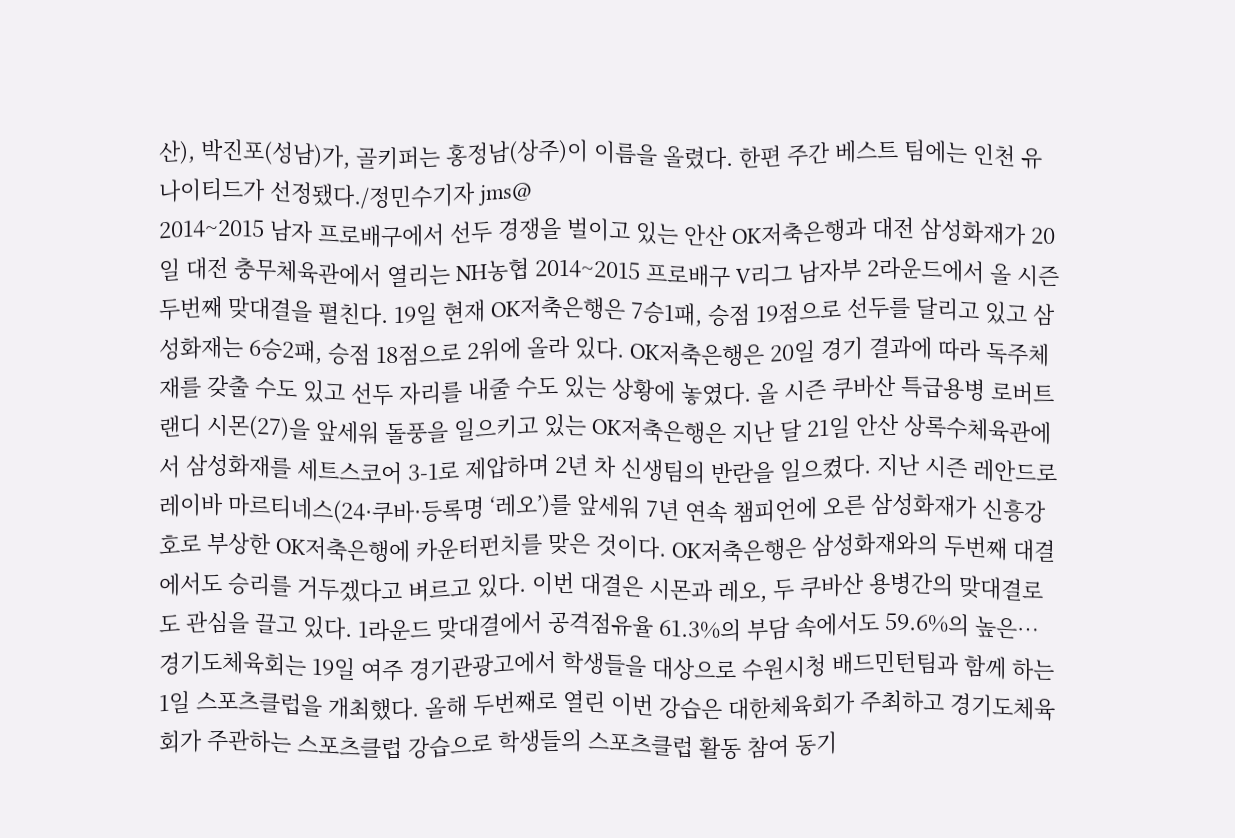산), 박진포(성남)가, 골키퍼는 홍정남(상주)이 이름을 올렸다. 한편 주간 베스트 팀에는 인천 유나이티드가 선정됐다./정민수기자 jms@
2014~2015 남자 프로배구에서 선두 경쟁을 벌이고 있는 안산 OK저축은행과 대전 삼성화재가 20일 대전 충무체육관에서 열리는 NH농협 2014~2015 프로배구 V리그 남자부 2라운드에서 올 시즌 두번째 맞대결을 펼친다. 19일 현재 OK저축은행은 7승1패, 승점 19점으로 선두를 달리고 있고 삼성화재는 6승2패, 승점 18점으로 2위에 올라 있다. OK저축은행은 20일 경기 결과에 따라 독주체재를 갖출 수도 있고 선두 자리를 내줄 수도 있는 상황에 놓였다. 올 시즌 쿠바산 특급용병 로버트랜디 시몬(27)을 앞세워 돌풍을 일으키고 있는 OK저축은행은 지난 달 21일 안산 상록수체육관에서 삼성화재를 세트스코어 3-1로 제압하며 2년 차 신생팀의 반란을 일으켰다. 지난 시즌 레안드로 레이바 마르티네스(24·쿠바·등록명 ‘레오’)를 앞세워 7년 연속 챔피언에 오른 삼성화재가 신흥강호로 부상한 OK저축은행에 카운터펀치를 맞은 것이다. OK저축은행은 삼성화재와의 두번째 대결에서도 승리를 거두겠다고 벼르고 있다. 이번 대결은 시몬과 레오, 두 쿠바산 용병간의 맞대결로도 관심을 끌고 있다. 1라운드 맞대결에서 공격점유율 61.3%의 부담 속에서도 59.6%의 높은…
경기도체육회는 19일 여주 경기관광고에서 학생들을 대상으로 수원시청 배드민턴팀과 함께 하는 1일 스포츠클럽을 개최했다. 올해 두번째로 열린 이번 강습은 대한체육회가 주최하고 경기도체육회가 주관하는 스포츠클럽 강습으로 학생들의 스포츠클럽 활동 참여 동기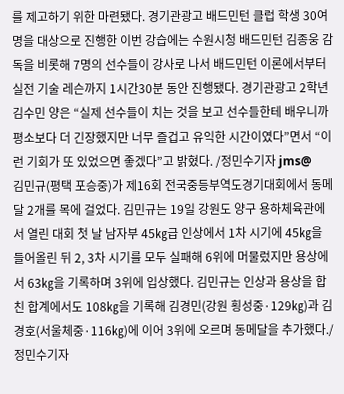를 제고하기 위한 마련됐다. 경기관광고 배드민턴 클럽 학생 30여명을 대상으로 진행한 이번 강습에는 수원시청 배드민턴 김종웅 감독을 비롯해 7명의 선수들이 강사로 나서 배드민턴 이론에서부터 실전 기술 레슨까지 1시간30분 동안 진행됐다. 경기관광고 2학년 김수민 양은 “실제 선수들이 치는 것을 보고 선수들한테 배우니까 평소보다 더 긴장했지만 너무 즐겁고 유익한 시간이였다”면서 “이런 기회가 또 있었으면 좋겠다”고 밝혔다. /정민수기자 jms@
김민규(평택 포승중)가 제16회 전국중등부역도경기대회에서 동메달 2개를 목에 걸었다. 김민규는 19일 강원도 양구 용하체육관에서 열린 대회 첫 날 남자부 45㎏급 인상에서 1차 시기에 45㎏을 들어올린 뒤 2, 3차 시기를 모두 실패해 6위에 머물렀지만 용상에서 63㎏을 기록하며 3위에 입상했다. 김민규는 인상과 용상을 합친 합계에서도 108㎏을 기록해 김경민(강원 횡성중·129㎏)과 김경호(서울체중·116㎏)에 이어 3위에 오르며 동메달을 추가했다./정민수기자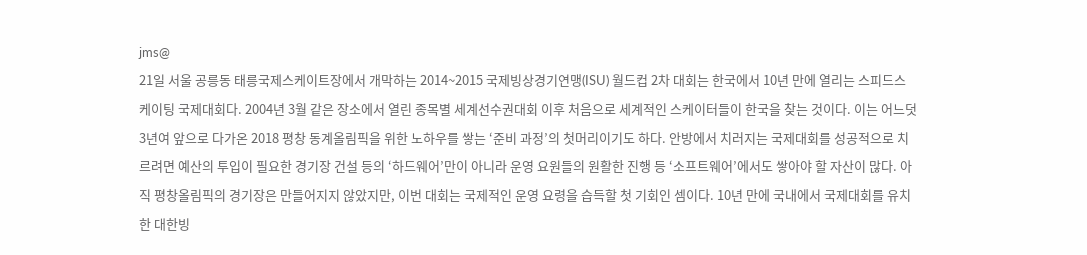jms@
21일 서울 공릉동 태릉국제스케이트장에서 개막하는 2014~2015 국제빙상경기연맹(ISU) 월드컵 2차 대회는 한국에서 10년 만에 열리는 스피드스케이팅 국제대회다. 2004년 3월 같은 장소에서 열린 종목별 세계선수권대회 이후 처음으로 세계적인 스케이터들이 한국을 찾는 것이다. 이는 어느덧 3년여 앞으로 다가온 2018 평창 동계올림픽을 위한 노하우를 쌓는 ‘준비 과정’의 첫머리이기도 하다. 안방에서 치러지는 국제대회를 성공적으로 치르려면 예산의 투입이 필요한 경기장 건설 등의 ‘하드웨어’만이 아니라 운영 요원들의 원활한 진행 등 ‘소프트웨어’에서도 쌓아야 할 자산이 많다. 아직 평창올림픽의 경기장은 만들어지지 않았지만, 이번 대회는 국제적인 운영 요령을 습득할 첫 기회인 셈이다. 10년 만에 국내에서 국제대회를 유치한 대한빙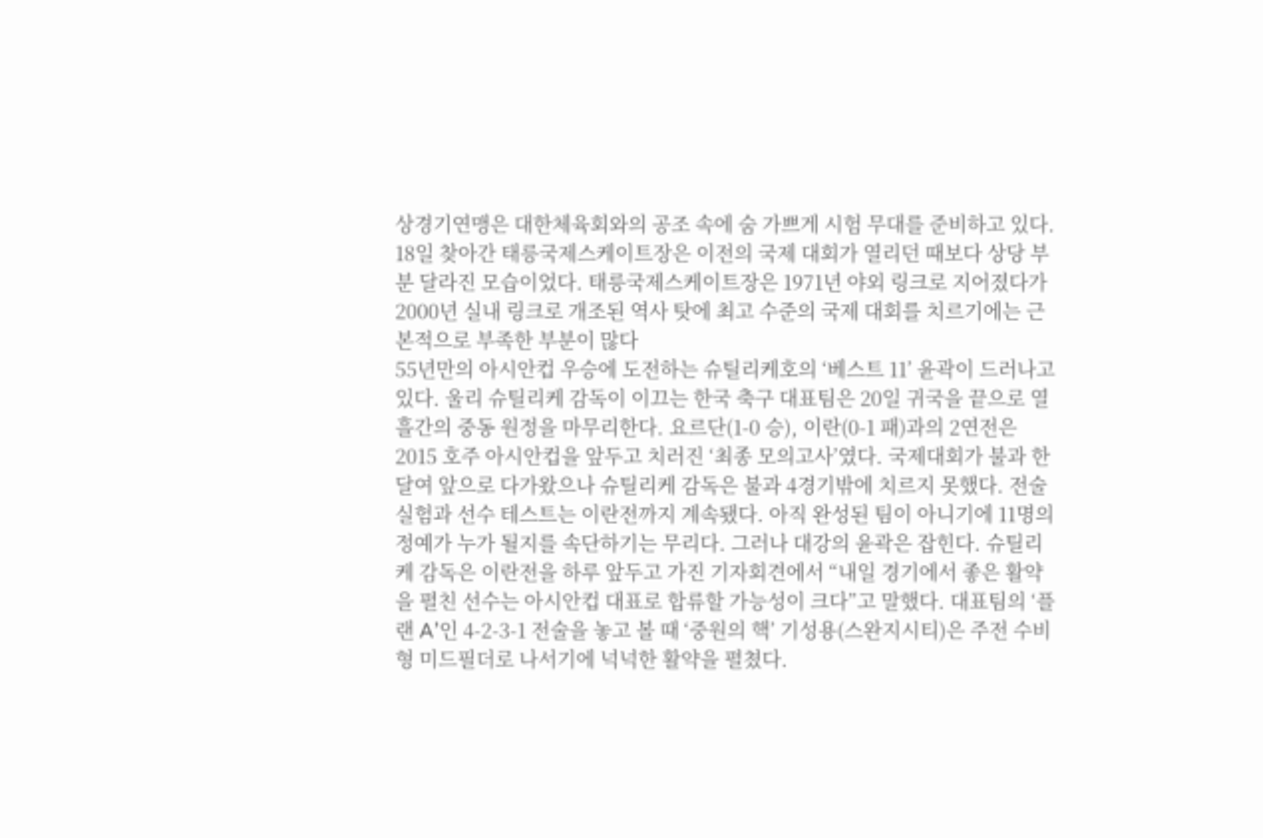상경기연맹은 대한체육회와의 공조 속에 숨 가쁘게 시험 무대를 준비하고 있다. 18일 찾아간 태릉국제스케이트장은 이전의 국제 대회가 열리던 때보다 상당 부분 달라진 모습이었다. 태릉국제스케이트장은 1971년 야외 링크로 지어졌다가 2000년 실내 링크로 개조된 역사 탓에 최고 수준의 국제 대회를 치르기에는 근본적으로 부족한 부분이 많다
55년만의 아시안컵 우승에 도전하는 슈틸리케호의 ‘베스트 11’ 윤곽이 드러나고 있다. 울리 슈틸리케 감독이 이끄는 한국 축구 대표팀은 20일 귀국을 끝으로 열흘간의 중동 원정을 마무리한다. 요르단(1-0 승), 이란(0-1 패)과의 2연전은 2015 호주 아시안컵을 앞두고 치러진 ‘최종 모의고사’였다. 국제대회가 불과 한달여 앞으로 다가왔으나 슈틸리케 감독은 불과 4경기밖에 치르지 못했다. 전술 실험과 선수 테스트는 이란전까지 계속됐다. 아직 완성된 팀이 아니기에 11명의 정예가 누가 될지를 속단하기는 무리다. 그러나 대강의 윤곽은 잡힌다. 슈틸리케 감독은 이란전을 하루 앞두고 가진 기자회견에서 “내일 경기에서 좋은 활약을 펼친 선수는 아시안컵 대표로 합류할 가능성이 크다”고 말했다. 대표팀의 ‘플랜 A’인 4-2-3-1 전술을 놓고 볼 때 ‘중원의 핵’ 기성용(스완지시티)은 주전 수비형 미드필더로 나서기에 넉넉한 활약을 펼쳤다.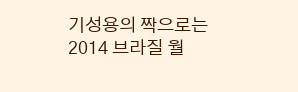기성용의 짝으로는 2014 브라질 월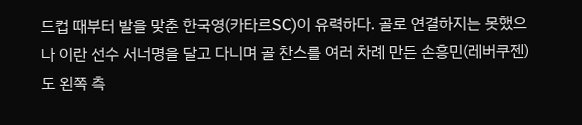드컵 때부터 발을 맞춘 한국영(카타르SC)이 유력하다. 골로 연결하지는 못했으나 이란 선수 서너명을 달고 다니며 골 찬스를 여러 차례 만든 손흥민(레버쿠젠)도 왼쪽 측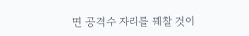면 공격수 자리를 꿰찰 것이